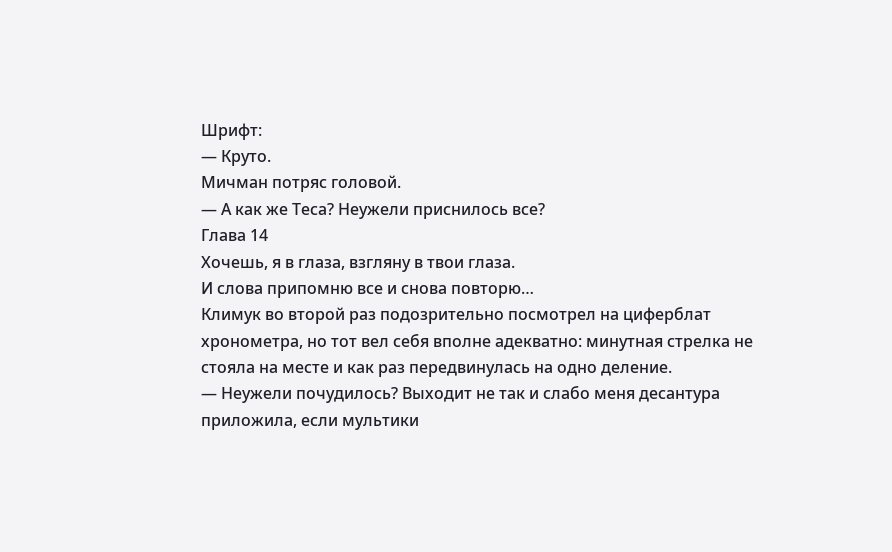Шрифт:
— Круто.
Мичман потряс головой.
— А как же Теса? Неужели приснилось все?
Глава 14
Хочешь, я в глаза, взгляну в твои глаза.
И слова припомню все и снова повторю…
Климук во второй раз подозрительно посмотрел на циферблат хронометра, но тот вел себя вполне адекватно: минутная стрелка не стояла на месте и как раз передвинулась на одно деление.
— Неужели почудилось? Выходит не так и слабо меня десантура приложила, если мультики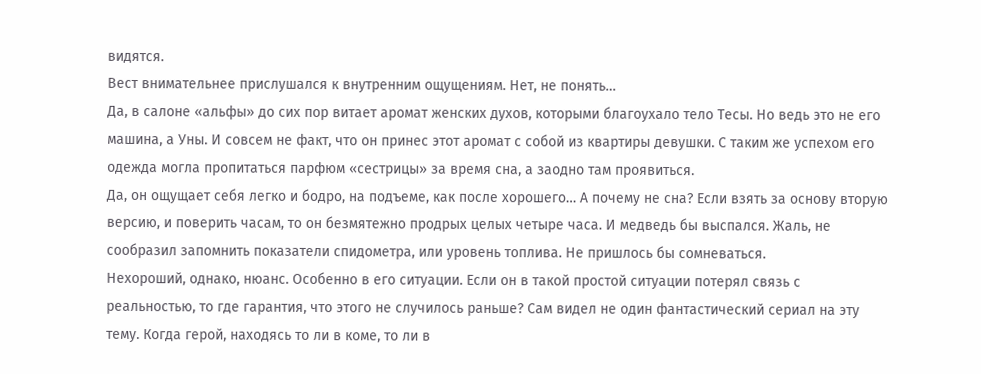видятся.
Вест внимательнее прислушался к внутренним ощущениям. Нет, не понять…
Да, в салоне «альфы» до сих пор витает аромат женских духов, которыми благоухало тело Тесы. Но ведь это не его машина, а Уны. И совсем не факт, что он принес этот аромат с собой из квартиры девушки. С таким же успехом его одежда могла пропитаться парфюм «сестрицы» за время сна, а заодно там проявиться.
Да, он ощущает себя легко и бодро, на подъеме, как после хорошего… А почему не сна? Если взять за основу вторую версию, и поверить часам, то он безмятежно продрых целых четыре часа. И медведь бы выспался. Жаль, не сообразил запомнить показатели спидометра, или уровень топлива. Не пришлось бы сомневаться.
Нехороший, однако, нюанс. Особенно в его ситуации. Если он в такой простой ситуации потерял связь с реальностью, то где гарантия, что этого не случилось раньше? Сам видел не один фантастический сериал на эту тему. Когда герой, находясь то ли в коме, то ли в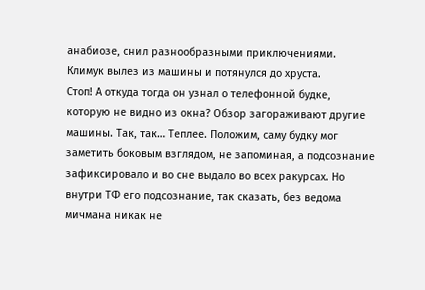анабиозе, снил разнообразными приключениями.
Климук вылез из машины и потянулся до хруста.
Стоп! А откуда тогда он узнал о телефонной будке, которую не видно из окна? Обзор загораживают другие машины. Так, так… Теплее. Положим, саму будку мог заметить боковым взглядом, не запоминая, а подсознание зафиксировало и во сне выдало во всех ракурсах. Но внутри ТФ его подсознание, так сказать, без ведома мичмана никак не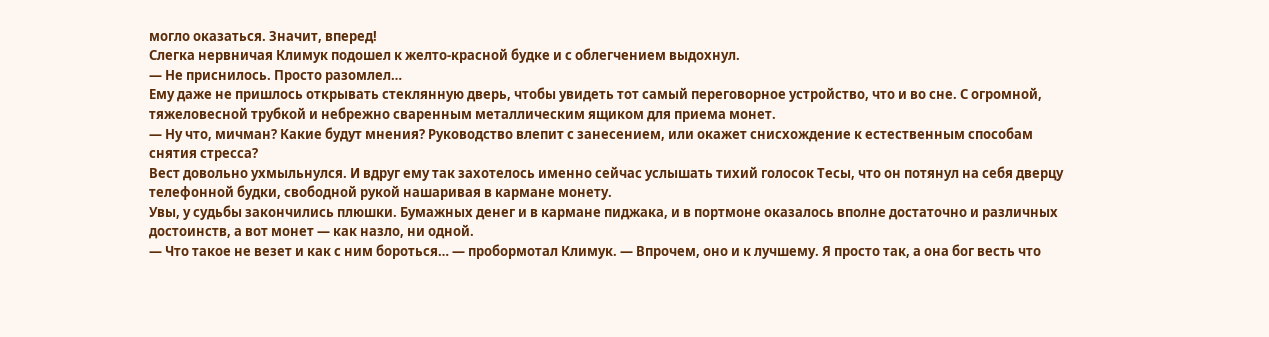могло оказаться. Значит, вперед!
Слегка нервничая Климук подошел к желто-красной будке и с облегчением выдохнул.
— Не приснилось. Просто разомлел…
Ему даже не пришлось открывать стеклянную дверь, чтобы увидеть тот самый переговорное устройство, что и во сне. С огромной, тяжеловесной трубкой и небрежно сваренным металлическим ящиком для приема монет.
— Ну что, мичман? Какие будут мнения? Руководство влепит с занесением, или окажет снисхождение к естественным способам снятия стресса?
Вест довольно ухмыльнулся. И вдруг ему так захотелось именно сейчас услышать тихий голосок Тесы, что он потянул на себя дверцу телефонной будки, свободной рукой нашаривая в кармане монету.
Увы, у судьбы закончились плюшки. Бумажных денег и в кармане пиджака, и в портмоне оказалось вполне достаточно и различных достоинств, а вот монет — как назло, ни одной.
— Что такое не везет и как с ним бороться… — пробормотал Климук. — Впрочем, оно и к лучшему. Я просто так, а она бог весть что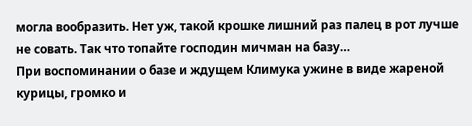могла вообразить. Нет уж, такой крошке лишний раз палец в рот лучше не совать. Так что топайте господин мичман на базу…
При воспоминании о базе и ждущем Климука ужине в виде жареной курицы, громко и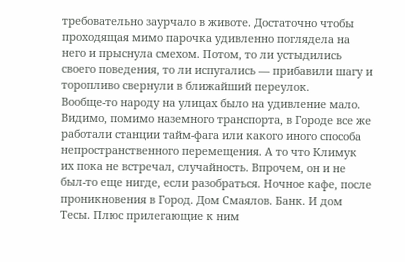требовательно заурчало в животе. Достаточно чтобы проходящая мимо парочка удивленно поглядела на него и прыснула смехом. Потом, то ли устыдились своего поведения, то ли испугались — прибавили шагу и торопливо свернули в ближайший переулок.
Вообще-то народу на улицах было на удивление мало. Видимо, помимо наземного транспорта, в Городе все же работали станции тайм-фага или какого иного способа непространственного перемещения. А то что Климук их пока не встречал, случайность. Впрочем, он и не был-то еще нигде, если разобраться. Ночное кафе, после проникновения в Город. Дом Смаялов. Банк. И дом Тесы. Плюс прилегающие к ним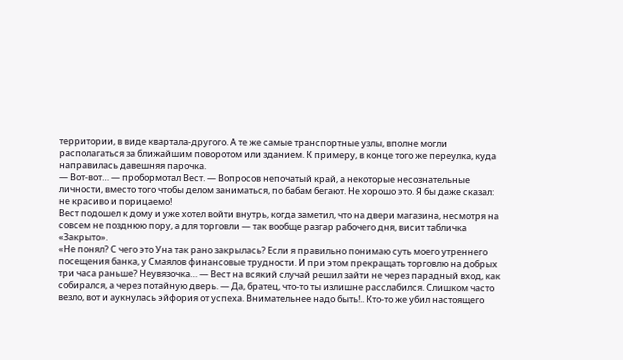территории, в виде квартала-другого. А те же самые транспортные узлы, вполне могли располагаться за ближайшим поворотом или зданием. К примеру, в конце того же переулка, куда направилась давешняя парочка.
— Вот-вот… — пробормотал Вест. — Вопросов непочатый край, а некоторые несознательные личности, вместо того чтобы делом заниматься, по бабам бегают. Не хорошо это. Я бы даже сказал: не красиво и порицаемо!
Вест подошел к дому и уже хотел войти внутрь, когда заметил, что на двери магазина, несмотря на совсем не позднюю пору, а для торговли — так вообще разгар рабочего дня, висит табличка «Закрыто».
«Не понял? С чего это Уна так рано закрылась? Если я правильно понимаю суть моего утреннего посещения банка, у Смаялов финансовые трудности. И при этом прекращать торговлю на добрых три часа раньше? Неувязочка… — Вест на всякий случай решил зайти не через парадный вход, как собирался, а через потайную дверь. — Да, братец, что-то ты излишне расслабился. Слишком часто везло, вот и аукнулась эйфория от успеха. Внимательнее надо быть!.. Кто-то же убил настоящего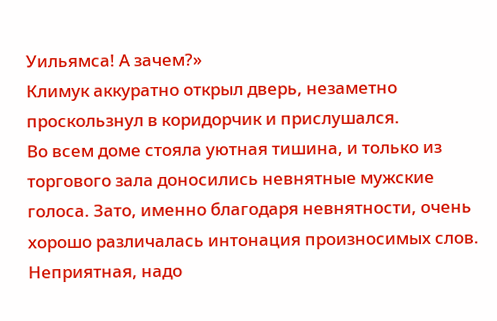Уильямса! А зачем?»
Климук аккуратно открыл дверь, незаметно проскользнул в коридорчик и прислушался.
Во всем доме стояла уютная тишина, и только из торгового зала доносились невнятные мужские голоса. Зато, именно благодаря невнятности, очень хорошо различалась интонация произносимых слов. Неприятная, надо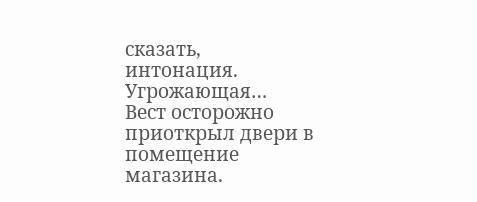сказать, интонация. Угрожающая…
Вест осторожно приоткрыл двери в помещение магазина.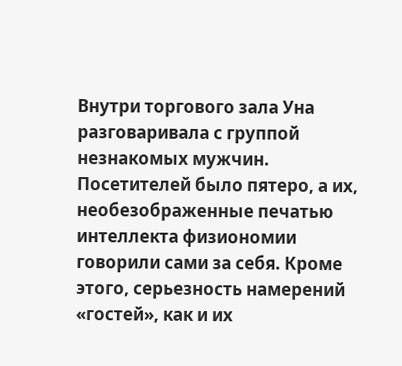Внутри торгового зала Уна разговаривала с группой незнакомых мужчин. Посетителей было пятеро, а их, необезображенные печатью интеллекта физиономии говорили сами за себя. Кроме этого, серьезность намерений «гостей», как и их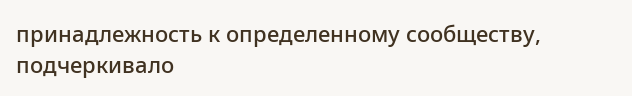принадлежность к определенному сообществу, подчеркивало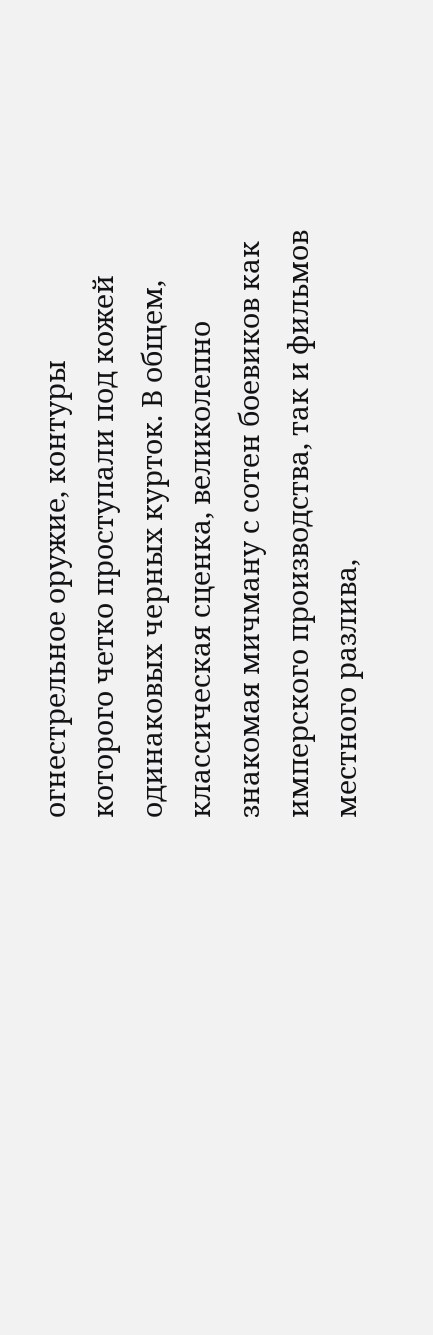огнестрельное оружие, контуры которого четко проступали под кожей одинаковых черных курток. В общем, классическая сценка, великолепно знакомая мичману с сотен боевиков как имперского производства, так и фильмов местного разлива,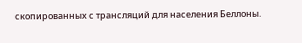скопированных с трансляций для населения Беллоны.